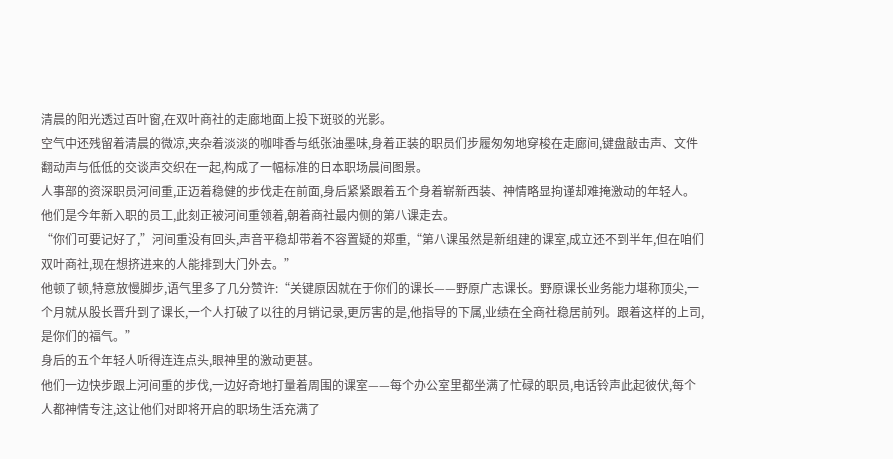清晨的阳光透过百叶窗,在双叶商社的走廊地面上投下斑驳的光影。
空气中还残留着清晨的微凉,夹杂着淡淡的咖啡香与纸张油墨味,身着正装的职员们步履匆匆地穿梭在走廊间,键盘敲击声、文件翻动声与低低的交谈声交织在一起,构成了一幅标准的日本职场晨间图景。
人事部的资深职员河间重,正迈着稳健的步伐走在前面,身后紧紧跟着五个身着崭新西装、神情略显拘谨却难掩激动的年轻人。
他们是今年新入职的员工,此刻正被河间重领着,朝着商社最内侧的第八课走去。
“你们可要记好了,”河间重没有回头,声音平稳却带着不容置疑的郑重,“第八课虽然是新组建的课室,成立还不到半年,但在咱们双叶商社,现在想挤进来的人能排到大门外去。”
他顿了顿,特意放慢脚步,语气里多了几分赞许:“关键原因就在于你们的课长——野原广志课长。野原课长业务能力堪称顶尖,一个月就从股长晋升到了课长,一个人打破了以往的月销记录,更厉害的是,他指导的下属,业绩在全商社稳居前列。跟着这样的上司,是你们的福气。”
身后的五个年轻人听得连连点头,眼神里的激动更甚。
他们一边快步跟上河间重的步伐,一边好奇地打量着周围的课室——每个办公室里都坐满了忙碌的职员,电话铃声此起彼伏,每个人都神情专注,这让他们对即将开启的职场生活充满了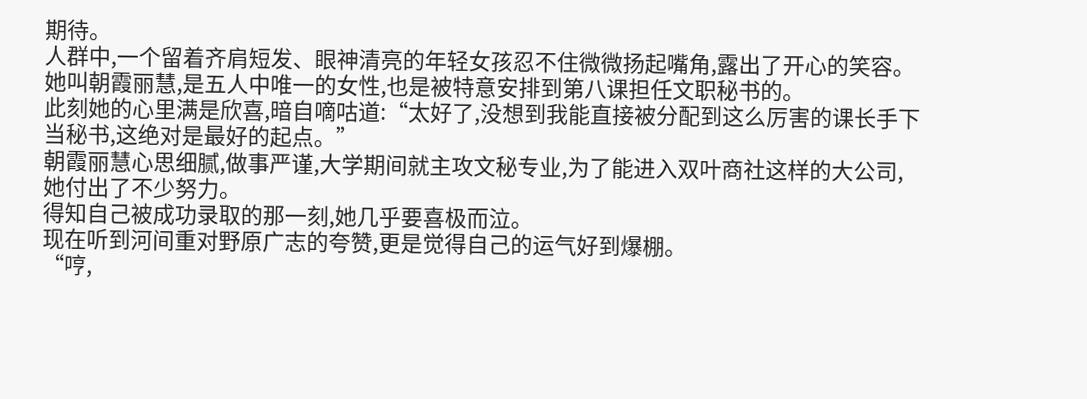期待。
人群中,一个留着齐肩短发、眼神清亮的年轻女孩忍不住微微扬起嘴角,露出了开心的笑容。
她叫朝霞丽慧,是五人中唯一的女性,也是被特意安排到第八课担任文职秘书的。
此刻她的心里满是欣喜,暗自嘀咕道:“太好了,没想到我能直接被分配到这么厉害的课长手下当秘书,这绝对是最好的起点。”
朝霞丽慧心思细腻,做事严谨,大学期间就主攻文秘专业,为了能进入双叶商社这样的大公司,她付出了不少努力。
得知自己被成功录取的那一刻,她几乎要喜极而泣。
现在听到河间重对野原广志的夸赞,更是觉得自己的运气好到爆棚。
“哼,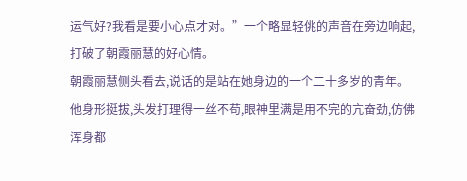运气好?我看是要小心点才对。”一个略显轻佻的声音在旁边响起,打破了朝霞丽慧的好心情。
朝霞丽慧侧头看去,说话的是站在她身边的一个二十多岁的青年。
他身形挺拔,头发打理得一丝不苟,眼神里满是用不完的亢奋劲,仿佛浑身都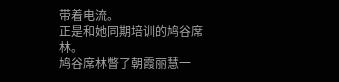带着电流。
正是和她同期培训的鸠谷席林。
鸠谷席林瞥了朝霞丽慧一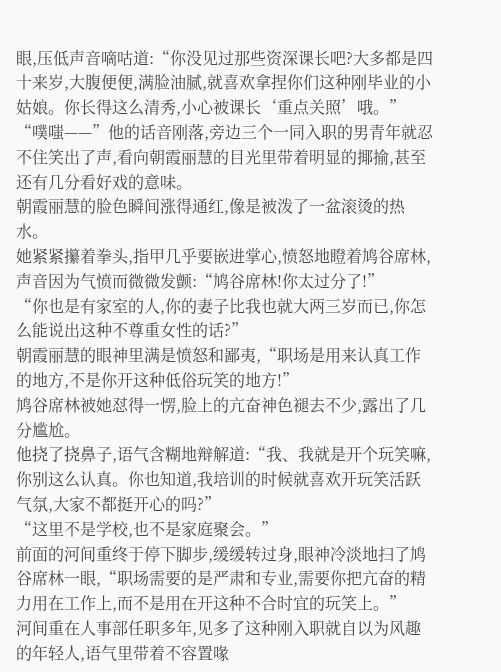眼,压低声音嘀咕道:“你没见过那些资深课长吧?大多都是四十来岁,大腹便便,满脸油腻,就喜欢拿捏你们这种刚毕业的小姑娘。你长得这么清秀,小心被课长‘重点关照’哦。”
“噗嗤——”他的话音刚落,旁边三个一同入职的男青年就忍不住笑出了声,看向朝霞丽慧的目光里带着明显的揶揄,甚至还有几分看好戏的意味。
朝霞丽慧的脸色瞬间涨得通红,像是被泼了一盆滚烫的热水。
她紧紧攥着拳头,指甲几乎要嵌进掌心,愤怒地瞪着鸠谷席林,声音因为气愤而微微发颤:“鸠谷席林!你太过分了!”
“你也是有家室的人,你的妻子比我也就大两三岁而已,你怎么能说出这种不尊重女性的话?”
朝霞丽慧的眼神里满是愤怒和鄙夷,“职场是用来认真工作的地方,不是你开这种低俗玩笑的地方!”
鸠谷席林被她怼得一愣,脸上的亢奋神色褪去不少,露出了几分尴尬。
他挠了挠鼻子,语气含糊地辩解道:“我、我就是开个玩笑嘛,你别这么认真。你也知道,我培训的时候就喜欢开玩笑活跃气氛,大家不都挺开心的吗?”
“这里不是学校,也不是家庭聚会。”
前面的河间重终于停下脚步,缓缓转过身,眼神冷淡地扫了鸠谷席林一眼,“职场需要的是严肃和专业,需要你把亢奋的精力用在工作上,而不是用在开这种不合时宜的玩笑上。”
河间重在人事部任职多年,见多了这种刚入职就自以为风趣的年轻人,语气里带着不容置喙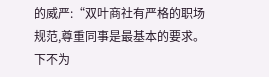的威严:“双叶商社有严格的职场规范,尊重同事是最基本的要求。下不为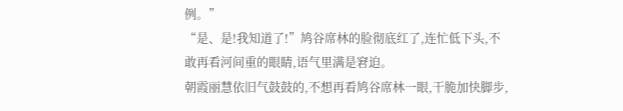例。”
“是、是!我知道了!”鸠谷席林的脸彻底红了,连忙低下头,不敢再看河间重的眼睛,语气里满是窘迫。
朝霞丽慧依旧气鼓鼓的,不想再看鸠谷席林一眼,干脆加快脚步,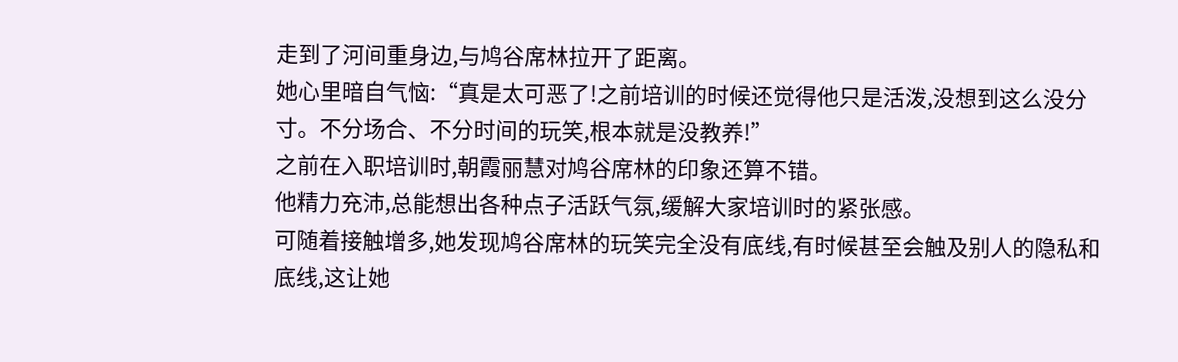走到了河间重身边,与鸠谷席林拉开了距离。
她心里暗自气恼:“真是太可恶了!之前培训的时候还觉得他只是活泼,没想到这么没分寸。不分场合、不分时间的玩笑,根本就是没教养!”
之前在入职培训时,朝霞丽慧对鸠谷席林的印象还算不错。
他精力充沛,总能想出各种点子活跃气氛,缓解大家培训时的紧张感。
可随着接触增多,她发现鸠谷席林的玩笑完全没有底线,有时候甚至会触及别人的隐私和底线,这让她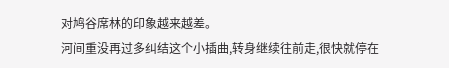对鸠谷席林的印象越来越差。
河间重没再过多纠结这个小插曲,转身继续往前走,很快就停在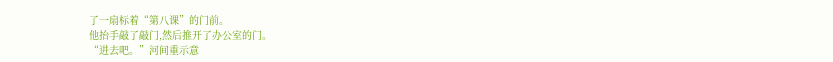了一扇标着“第八课”的门前。
他抬手敲了敲门,然后推开了办公室的门。
“进去吧。”河间重示意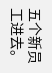五个新员工进去。